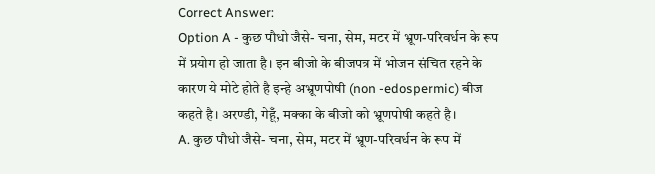Correct Answer:
Option A - कुछ पौधो जैसे- चना, सेम, मटर में भ्रूण-परिवर्धन के रूप में प्रयोग हो जाता है। इन बीजो के बीजपत्र में भोजन संचित रहने के कारण ये मोटे होते है इन्हे अभ्रूणपोषी (non -edospermic) बीज कहते है। अरण्डी, गेहूँ, मक्का के बीजो को भ्रूणपोषी कहते है।
A. कुछ पौधो जैसे- चना, सेम, मटर में भ्रूण-परिवर्धन के रूप में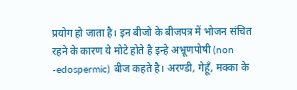प्रयोग हो जाता है। इन बीजो के बीजपत्र में भोजन संचित रहने के कारण ये मोटे होते है इन्हे अभ्रूणपोषी (non -edospermic) बीज कहते है। अरण्डी, गेहूँ, मक्का के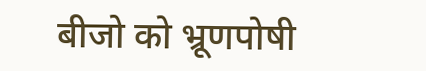बीजो को भ्रूणपोषी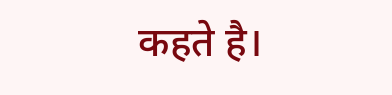कहते है।